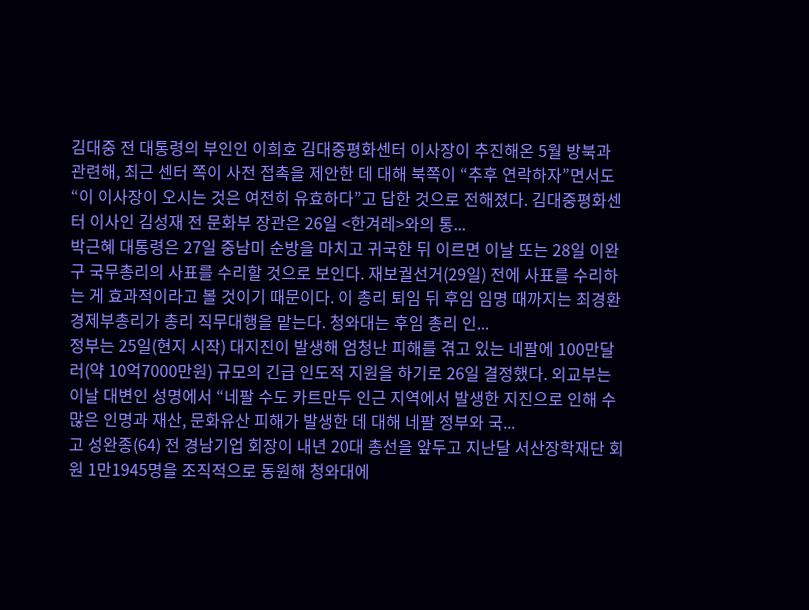김대중 전 대통령의 부인인 이희호 김대중평화센터 이사장이 추진해온 5월 방북과 관련해, 최근 센터 쪽이 사전 접촉을 제안한 데 대해 북쪽이 “추후 연락하자”면서도 “이 이사장이 오시는 것은 여전히 유효하다”고 답한 것으로 전해졌다. 김대중평화센터 이사인 김성재 전 문화부 장관은 26일 <한겨레>와의 통...
박근혜 대통령은 27일 중남미 순방을 마치고 귀국한 뒤 이르면 이날 또는 28일 이완구 국무총리의 사표를 수리할 것으로 보인다. 재보궐선거(29일) 전에 사표를 수리하는 게 효과적이라고 볼 것이기 때문이다. 이 총리 퇴임 뒤 후임 임명 때까지는 최경환 경제부총리가 총리 직무대행을 맡는다. 청와대는 후임 총리 인...
정부는 25일(현지 시작) 대지진이 발생해 엄청난 피해를 겪고 있는 네팔에 100만달러(약 10억7000만원) 규모의 긴급 인도적 지원을 하기로 26일 결정했다. 외교부는 이날 대변인 성명에서 “네팔 수도 카트만두 인근 지역에서 발생한 지진으로 인해 수많은 인명과 재산, 문화유산 피해가 발생한 데 대해 네팔 정부와 국...
고 성완종(64) 전 경남기업 회장이 내년 20대 총선을 앞두고 지난달 서산장학재단 회원 1만1945명을 조직적으로 동원해 청와대에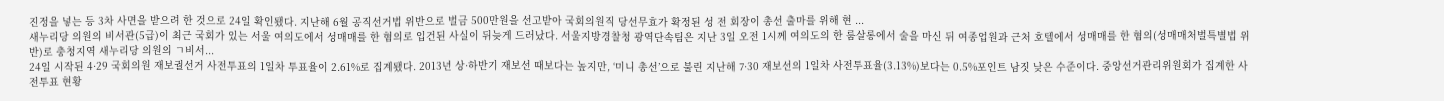진정을 넣는 등 3차 사면을 받으려 한 것으로 24일 확인됐다. 지난해 6월 공직선거법 위반으로 벌금 500만원을 선고받아 국회의원직 당선무효가 확정된 성 전 회장이 총선 출마를 위해 현 ...
새누리당 의원의 비서관(5급)이 최근 국회가 있는 서울 여의도에서 성매매를 한 혐의로 입건된 사실이 뒤늦게 드러났다. 서울지방경찰청 광역단속팀은 지난 3일 오전 1시께 여의도의 한 룸살롱에서 술을 마신 뒤 여종업원과 근처 호텔에서 성매매를 한 혐의(성매매처벌특별법 위반)로 충청지역 새누리당 의원의 ㄱ비서...
24일 시작된 4·29 국회의원 재보궐선거 사전투표의 1일차 투표율이 2.61%로 집계됐다. 2013년 상·하반기 재보선 때보다는 높지만, ‘미니 총선’으로 불린 지난해 7·30 재보선의 1일차 사전투표율(3.13%)보다는 0.5%포인트 남짓 낮은 수준이다. 중앙선거관리위원회가 집계한 사전투표 현황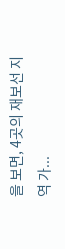을 보면, 4곳의 재보선 지역 가...